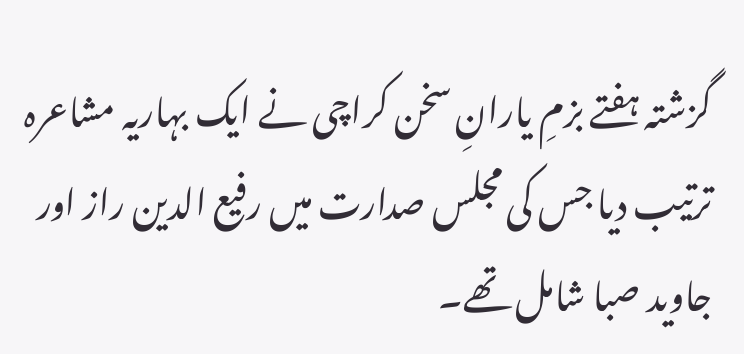گزشتہ ہفتے بزمِ یارانِ سخن کراچی نے ایک بہاریہ مشاعرہ ترتیب دیا جس کی مجلس صدارت میں رفیع الدین راز اور جاوید صبا شامل تھے۔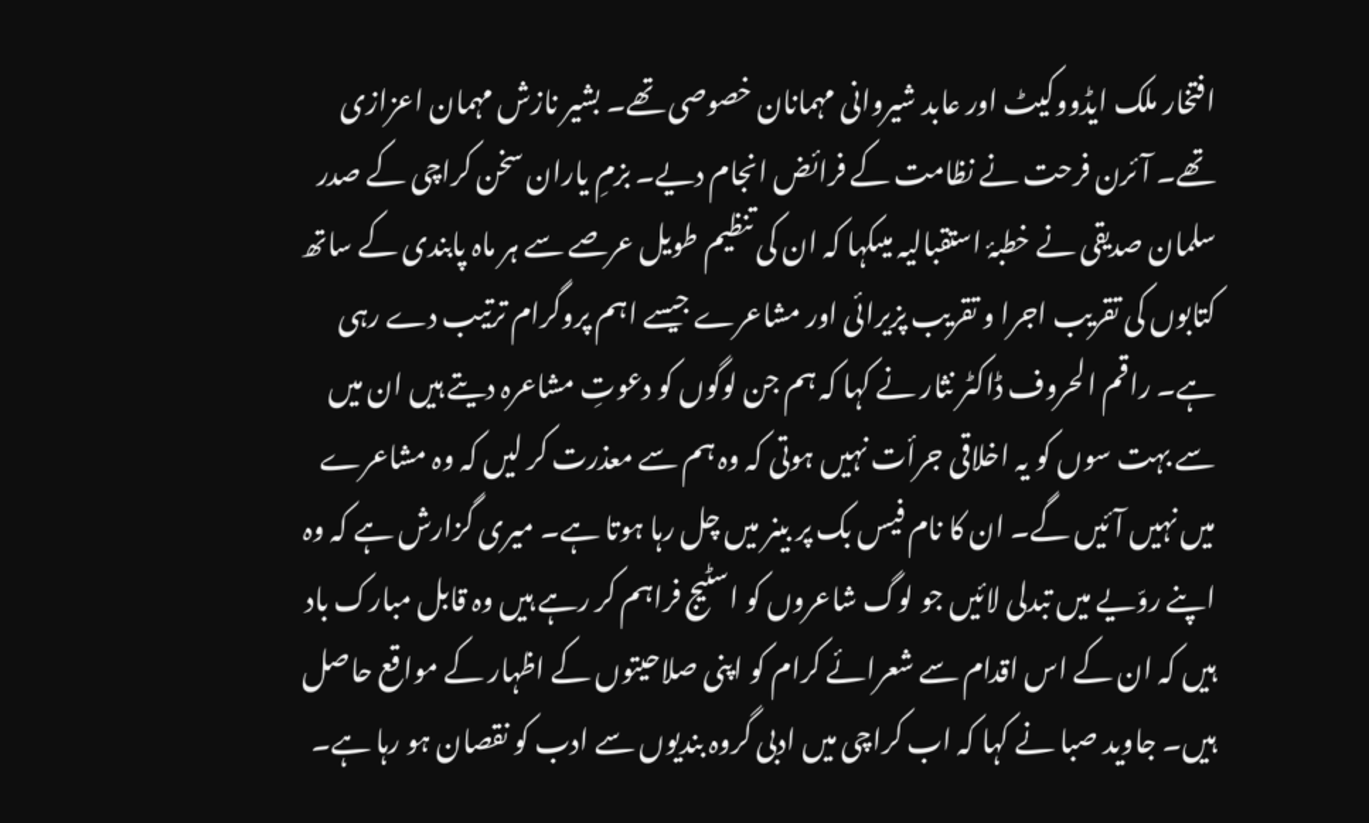افتخار ملک ایڈووکیٹ اور عابد شیروانی مہمانان خصوصی تھے۔ بشیر نازش مہمان اعزازی تھے۔ آئرن فرحت نے نظامت کے فرائض انجام دیے۔ بزمِ یاران سخن کراچی کے صدر سلمان صدیقی نے خطبۂ استقبالیہ میںکہا کہ ان کی تنظیم طویل عرصے سے ہر ماہ پابندی کے ساتھ کتابوں کی تقریب اجرا و تقریب پزیرائی اور مشاعرے جیسے اہم پروگرام ترتیب دے رہی ہے۔ راقم الحروف ڈاکٹر نثار نے کہا کہ ہم جن لوگوں کو دعوتِ مشاعرہ دیتے ہیں ان میں سے بہت سوں کو یہ اخلاقی جرأت نہیں ہوتی کہ وہ ہم سے معذرت کر لیں کہ وہ مشاعرے میں نہیں آئیں گے۔ ان کا نام فیس بک پر بینر میں چل رہا ہوتا ہے۔ میری گزارش ہے کہ وہ اپنے روّیے میں تبدلی لائیں جو لوگ شاعروں کو اسٹیج فراہم کر رہے ہیں وہ قابل مبارک باد ہیں کہ ان کے اس اقدام سے شعرائے کرام کو اپنی صلاحیتوں کے اظہار کے مواقع حاصل ہیں۔ جاوید صبا نے کہا کہ اب کراچی میں ادبی گروہ بندیوں سے ادب کو نقصان ہو رہا ہے۔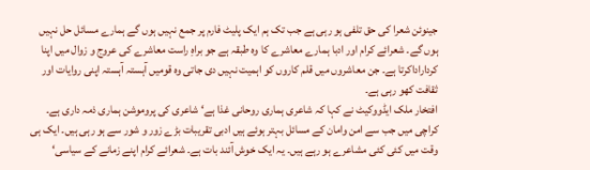جینوئن شعرا کی حق تلفی ہو رہی ہے جب تک ہم ایک پلیٹ فارم پر جمع نہیں ہوں گے ہمارے مسائل حل نہیں ہوں گے۔ شعرائے کرام اور ادبا ہمارے معاشرے کا وہ طبقہ ہے جو براہِ راست معاشرے کی عروج و زوال میں اپنا کرداراداکرتا ہے۔ جن معاشروں میں قلم کاروں کو اہمیت نہیں دی جاتی وہ قومیں آہستہ آہستہ اپنی روایات اور ثقافت کھو رہی ہے۔
افتخار ملک ایڈووکیٹ نے کہا کہ شاعری ہماری روحانی غذا ہے‘ شاعری کی پروموشن ہماری ذمہ داری ہے۔ کراچی میں جب سے امن وامان کے مسائل بہتر ہوئے ہیں ادبی تقریبات بڑے زور و شور سے ہو رہی ہیں۔ ایک ہی وقت میں کئی کئی مشاعرے ہو رہے ہیں۔ یہ ایک خوش آئند بات ہے۔ شعرائے کرام اپنے زمانے کے سیاسی‘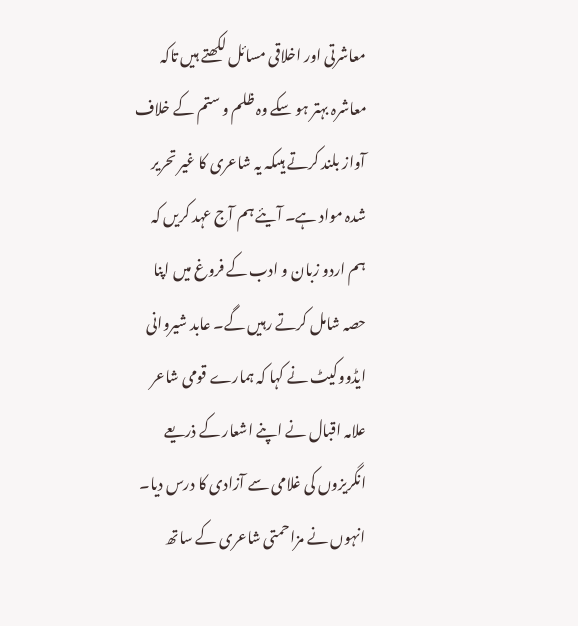معاشرتی اور اخلاقی مسائل لکھتے ہیں تاکہ معاشرہ بہتر ہو سکے وہ ظلم و ستم کے خلاف آواز بلند کرتے ہیںکہ یہ شاعری کا غیر تحریر شدہ مواد ہے۔ آیئے ہم آج عہد کریں کہ ہم اردو زبان و ادب کے فروغ میں اپنا حصہ شامل کرتے رہیں گے۔ عابد شیروانی ایڈووکیٹ نے کہا کہ ہمارے قومی شاعر علامہ اقبال نے اپنے اشعار کے ذریعے انگریزوں کی غلامی سے آزادی کا درس دیا۔ انہوں نے مزاحمتی شاعری کے ساتھ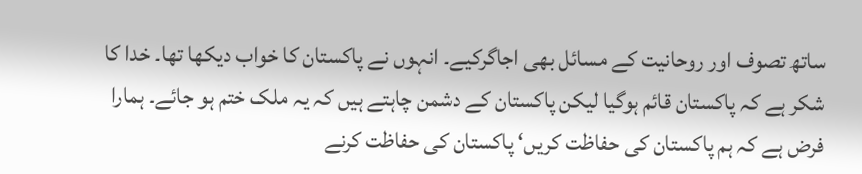ساتھ تصوف اور روحانیت کے مسائل بھی اجاگرکیے۔ انہوں نے پاکستان کا خواب دیکھا تھا۔ خدا کا شکر ہے کہ پاکستان قائم ہوگیا لیکن پاکستان کے دشمن چاہتے ہیں کہ یہ ملک ختم ہو جائے۔ ہمارا فرض ہے کہ ہم پاکستان کی حفاظت کریں‘ پاکستان کی حفاظت کرنے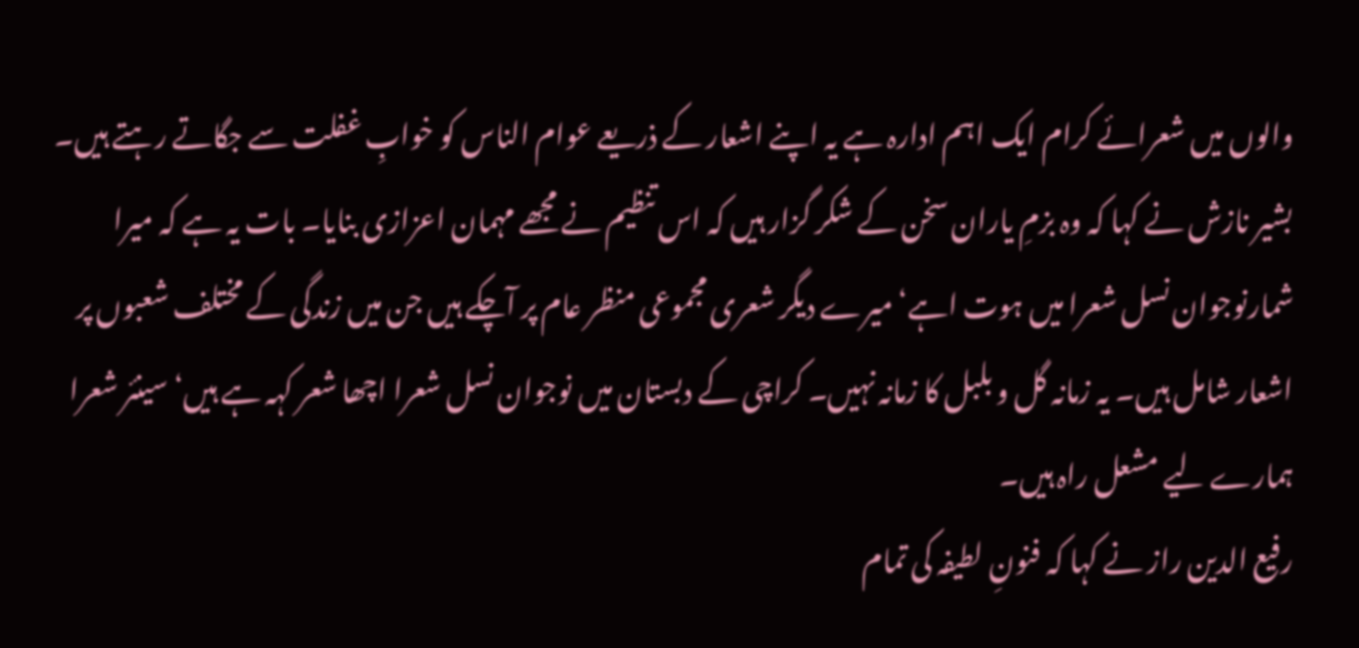والوں میں شعرائے کرام ایک اہم ادارہ ہے یہ اپنے اشعار کے ذریعے عوام الناس کو خوابِ غفلت سے جگاتے رہتے ہیں۔ بشیر نازش نے کہا کہ وہ بزمِ یاران سخن کے شکر گزار ہیں کہ اس تنظیم نے مجھے مہمان اعزازی بنایا۔ بات یہ ہے کہ میرا شمارنوجوان نسل شعرا میں ہوت اہے‘ میرے دیگر شعری مجموعی منظر عام پر آچکے ہیں جن میں زندگی کے مختلف شعبوں پر اشعار شامل ہیں۔ یہ زمانہ گل و بلبل کا زمانہ نہیں۔ کراچی کے دبستان میں نوجوان نسل شعرا اچھا شعر کہہ ہے ہیں‘ سینئر شعرا ہمارے لیے مشعل راہ ہیں۔
رفیع الدین راز نے کہا کہ فنونِ لطیفہ کی تمام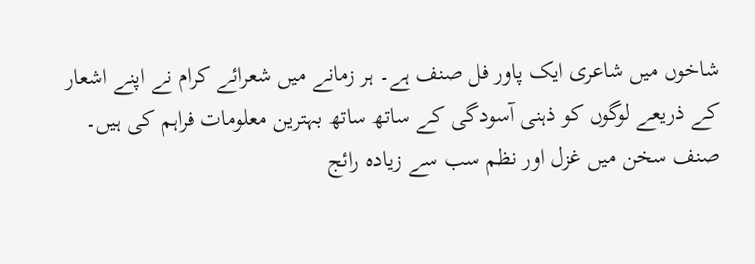شاخوں میں شاعری ایک پاور فل صنف ہے۔ ہر زمانے میں شعرائے کرام نے اپنے اشعار کے ذریعے لوگوں کو ذہنی آسودگی کے ساتھ ساتھ بہترین معلومات فراہم کی ہیں۔ صنف سخن میں غزل اور نظم سب سے زیادہ رائج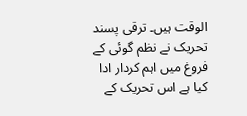الوقت ہیں۔ ترقی پسند تحریک نے نظم گوئی کے فروغ میں اہم کردار ادا کیا ہے اس تحریک کے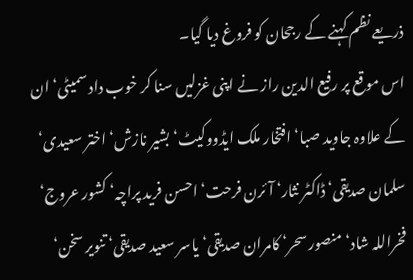ذریعے نظم کہنے کے رجحان کو فروغ دیا گیا۔
اس موقع پر رفیع الدین راز نے اپنی غزلیں سنا کر خوب داد سمیٹی‘ ان کے علاوہ جاوید صبا‘ افتخار ملک ایڈووکیٹ‘ بشیر نازش‘ اختر سعیدی‘ سلمان صدیقی‘ ڈاکٹر نثار‘ آئرن فرحت‘ احسن فرید پراچہ‘ کشور عروج‘ فخراللہ شاد‘ منصور سحر‘ کامران صدیقی‘ یاسر سعید صدیقی‘ تنویر سخن‘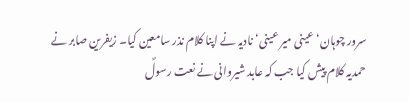سرور چوہان‘ عینی میر عینی‘ نادیہ نے اپنا کلام نذر سامعین کیا۔ زیفرین صابر نے حمدیہ کلام پیش کیا جب کہ عابد شیروانی نے نعت رسولؐ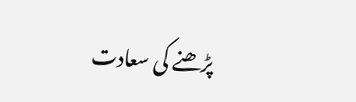پڑھنے کی سعادت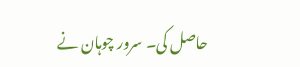حاصل کی۔ سرور چوہان نے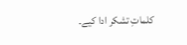کلماتِ تشکر ادا کیے۔